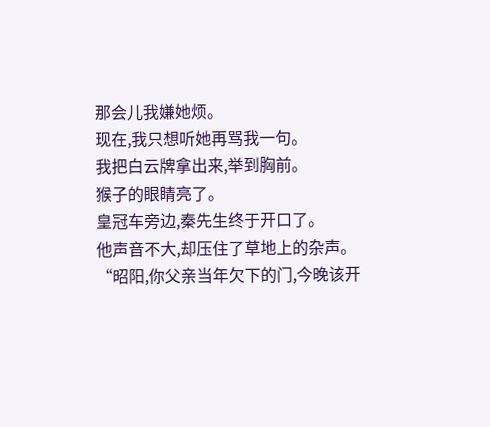那会儿我嫌她烦。
现在,我只想听她再骂我一句。
我把白云牌拿出来,举到胸前。
猴子的眼睛亮了。
皇冠车旁边,秦先生终于开口了。
他声音不大,却压住了草地上的杂声。
“昭阳,你父亲当年欠下的门,今晚该开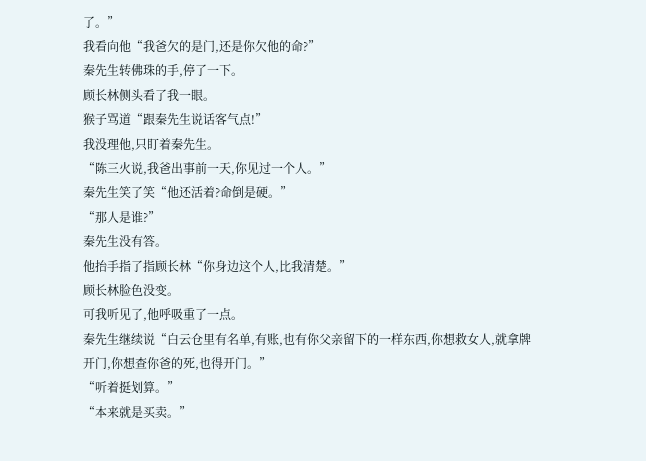了。”
我看向他“我爸欠的是门,还是你欠他的命?”
秦先生转佛珠的手,停了一下。
顾长林侧头看了我一眼。
猴子骂道“跟秦先生说话客气点!”
我没理他,只盯着秦先生。
“陈三火说,我爸出事前一天,你见过一个人。”
秦先生笑了笑“他还活着?命倒是硬。”
“那人是谁?”
秦先生没有答。
他抬手指了指顾长林“你身边这个人,比我清楚。”
顾长林脸色没变。
可我听见了,他呼吸重了一点。
秦先生继续说“白云仓里有名单,有账,也有你父亲留下的一样东西,你想救女人,就拿牌开门,你想查你爸的死,也得开门。”
“听着挺划算。”
“本来就是买卖。”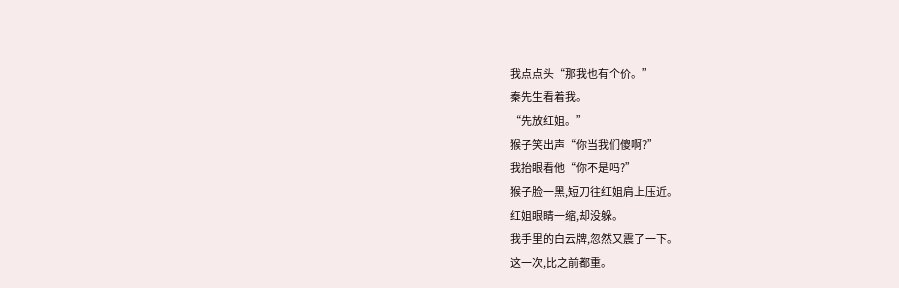我点点头“那我也有个价。”
秦先生看着我。
“先放红姐。”
猴子笑出声“你当我们傻啊?”
我抬眼看他“你不是吗?”
猴子脸一黑,短刀往红姐肩上压近。
红姐眼睛一缩,却没躲。
我手里的白云牌,忽然又震了一下。
这一次,比之前都重。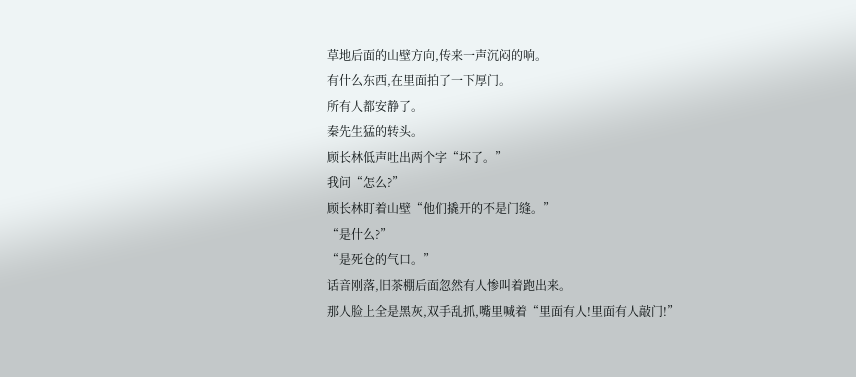草地后面的山壁方向,传来一声沉闷的响。
有什么东西,在里面拍了一下厚门。
所有人都安静了。
秦先生猛的转头。
顾长林低声吐出两个字“坏了。”
我问“怎么?”
顾长林盯着山壁“他们撬开的不是门缝。”
“是什么?”
“是死仓的气口。”
话音刚落,旧茶棚后面忽然有人惨叫着跑出来。
那人脸上全是黑灰,双手乱抓,嘴里喊着“里面有人!里面有人敲门!”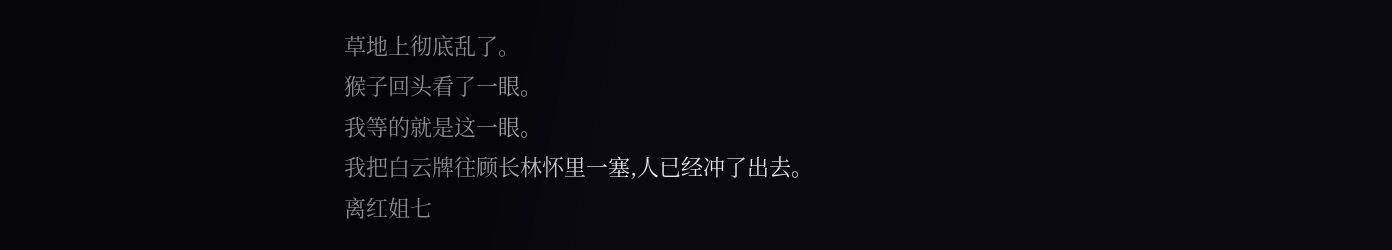草地上彻底乱了。
猴子回头看了一眼。
我等的就是这一眼。
我把白云牌往顾长林怀里一塞,人已经冲了出去。
离红姐七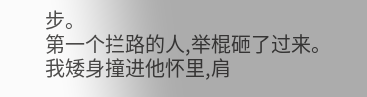步。
第一个拦路的人,举棍砸了过来。
我矮身撞进他怀里,肩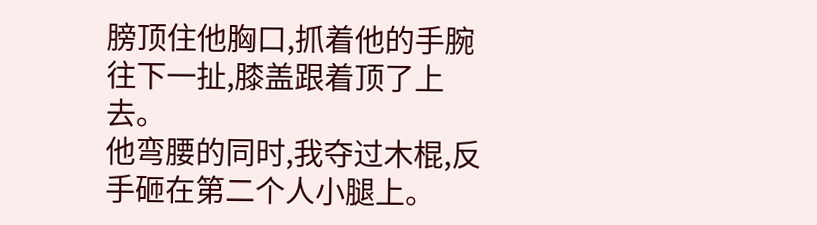膀顶住他胸口,抓着他的手腕往下一扯,膝盖跟着顶了上去。
他弯腰的同时,我夺过木棍,反手砸在第二个人小腿上。